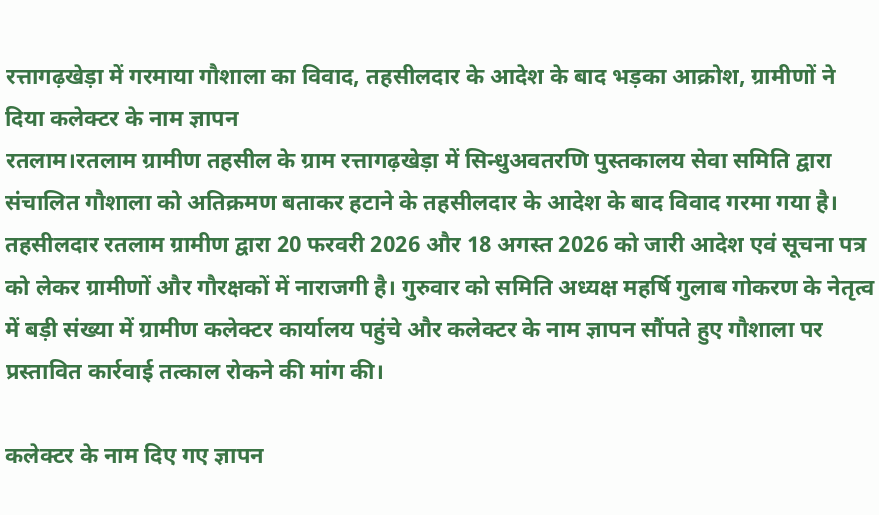रत्तागढ़खेड़ा में गरमाया गौशाला का विवाद, तहसीलदार के आदेश के बाद भड़का आक्रोश, ग्रामीणों ने दिया कलेक्टर के नाम ज्ञापन
रतलाम।रतलाम ग्रामीण तहसील के ग्राम रत्तागढ़खेड़ा में सिन्धुअवतरणि पुस्तकालय सेवा समिति द्वारा संचालित गौशाला को अतिक्रमण बताकर हटाने के तहसीलदार के आदेश के बाद विवाद गरमा गया है। तहसीलदार रतलाम ग्रामीण द्वारा 20 फरवरी 2026 और 18 अगस्त 2026 को जारी आदेश एवं सूचना पत्र को लेकर ग्रामीणों और गौरक्षकों में नाराजगी है। गुरुवार को समिति अध्यक्ष महर्षि गुलाब गोकरण के नेतृत्व में बड़ी संख्या में ग्रामीण कलेक्टर कार्यालय पहुंचे और कलेक्टर के नाम ज्ञापन सौंपते हुए गौशाला पर प्रस्तावित कार्रवाई तत्काल रोकने की मांग की।

कलेक्टर के नाम दिए गए ज्ञापन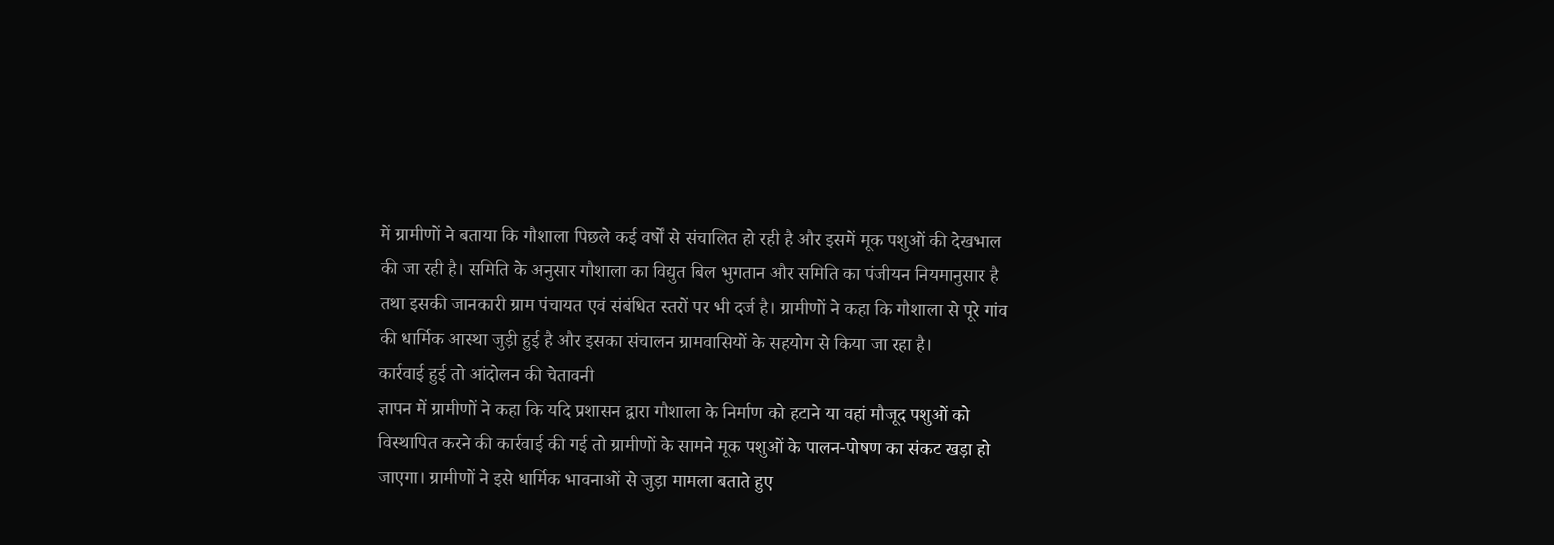में ग्रामीणों ने बताया कि गौशाला पिछले कई वर्षों से संचालित हो रही है और इसमें मूक पशुओं की देखभाल की जा रही है। समिति के अनुसार गौशाला का विद्युत बिल भुगतान और समिति का पंजीयन नियमानुसार है तथा इसकी जानकारी ग्राम पंचायत एवं संबंधित स्तरों पर भी दर्ज है। ग्रामीणों ने कहा कि गौशाला से पूरे गांव की धार्मिक आस्था जुड़ी हुई है और इसका संचालन ग्रामवासियों के सहयोग से किया जा रहा है।
कार्रवाई हुई तो आंदोलन की चेतावनी
ज्ञापन में ग्रामीणों ने कहा कि यदि प्रशासन द्वारा गौशाला के निर्माण को हटाने या वहां मौजूद पशुओं को विस्थापित करने की कार्रवाई की गई तो ग्रामीणों के सामने मूक पशुओं के पालन-पोषण का संकट खड़ा हो जाएगा। ग्रामीणों ने इसे धार्मिक भावनाओं से जुड़ा मामला बताते हुए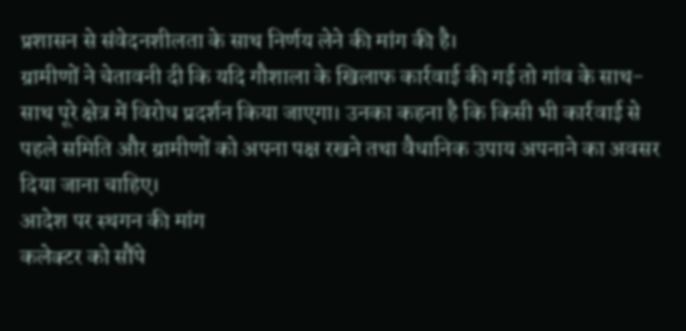प्रशासन से संवेदनशीलता के साथ निर्णय लेने की मांग की है।
ग्रामीणों ने चेतावनी दी कि यदि गौशाला के खिलाफ कार्रवाई की गई तो गांव के साथ-साथ पूरे क्षेत्र में विरोध प्रदर्शन किया जाएगा। उनका कहना है कि किसी भी कार्रवाई से पहले समिति और ग्रामीणों को अपना पक्ष रखने तथा वैधानिक उपाय अपनाने का अवसर दिया जाना चाहिए।
आदेश पर स्थगन की मांग
कलेक्टर को सौंपे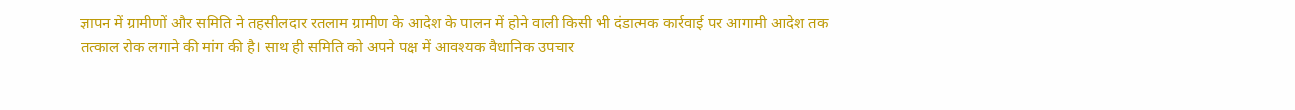ज्ञापन में ग्रामीणों और समिति ने तहसीलदार रतलाम ग्रामीण के आदेश के पालन में होने वाली किसी भी दंडात्मक कार्रवाई पर आगामी आदेश तक तत्काल रोक लगाने की मांग की है। साथ ही समिति को अपने पक्ष में आवश्यक वैधानिक उपचार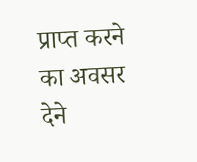प्राप्त करने का अवसर देने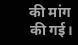की मांग की गई।